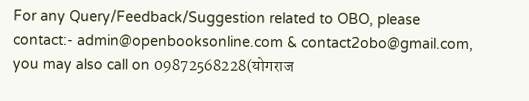For any Query/Feedback/Suggestion related to OBO, please contact:- admin@openbooksonline.com & contact2obo@gmail.com, you may also call on 09872568228(योगराज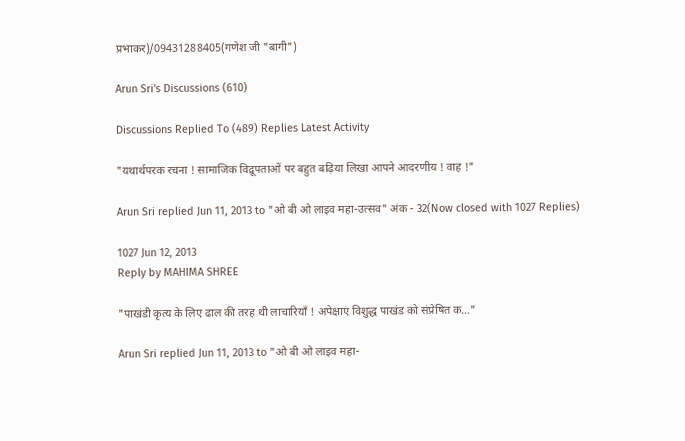प्रभाकर)/09431288405(गणेश जी "बागी")

Arun Sri's Discussions (610)

Discussions Replied To (489) Replies Latest Activity

"यथार्थपरक रचना ! सामाजिक विद्रूपताओं पर बहुत बढ़िया लिखा आपने आदरणीय ! वाह !"

Arun Sri replied Jun 11, 2013 to "ओ बी ओ लाइव महा-उत्सव" अंक - 32(Now closed with 1027 Replies)

1027 Jun 12, 2013
Reply by MAHIMA SHREE

"पाखंडी कृत्य के लिए ढाल की तरह थी लाचारियाँ ! अपेक्षाएं विशुद्ध पाखंड को संप्रेषित क…"

Arun Sri replied Jun 11, 2013 to "ओ बी ओ लाइव महा-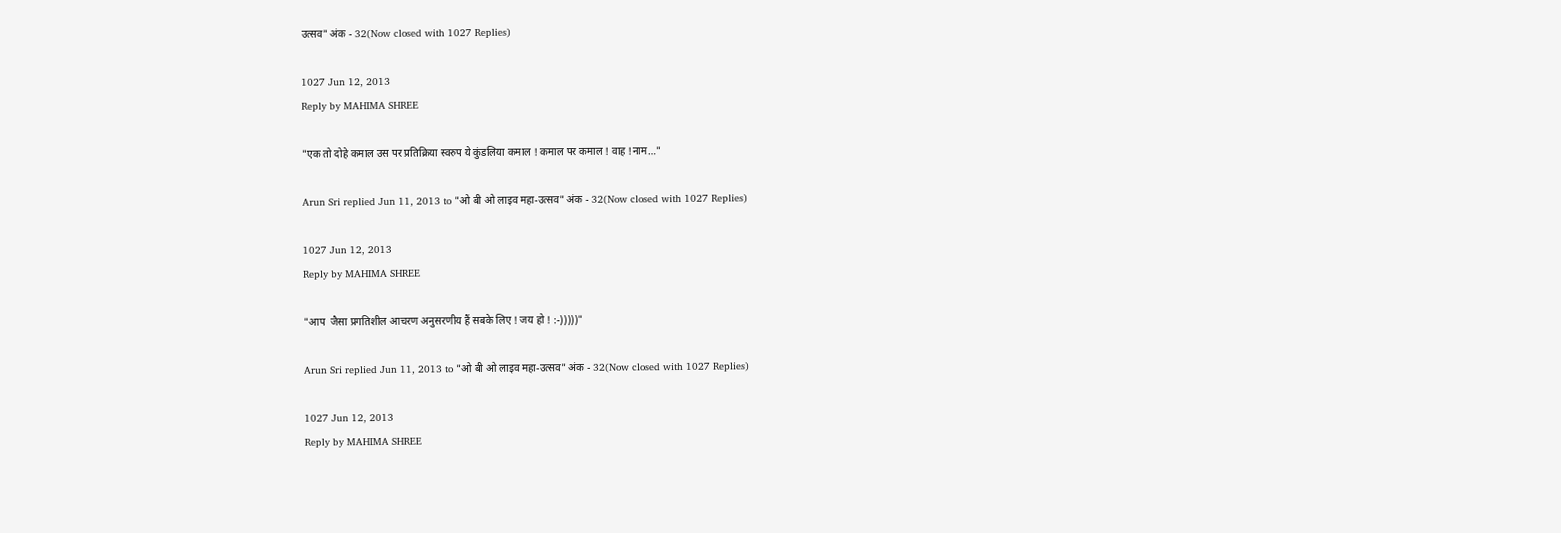उत्सव" अंक - 32(Now closed with 1027 Replies)

1027 Jun 12, 2013
Reply by MAHIMA SHREE

"एक तो दोहे कमाल उस पर प्रतिक्रिया स्वरुप ये कुंडलिया कमाल ! कमाल पर कमाल ! वाह !नाम…"

Arun Sri replied Jun 11, 2013 to "ओ बी ओ लाइव महा-उत्सव" अंक - 32(Now closed with 1027 Replies)

1027 Jun 12, 2013
Reply by MAHIMA SHREE

"आप  जैसा प्रगतिशील आचरण अनुसरणीय हैं सबके लिए ! जय हो ! :-)))))"

Arun Sri replied Jun 11, 2013 to "ओ बी ओ लाइव महा-उत्सव" अंक - 32(Now closed with 1027 Replies)

1027 Jun 12, 2013
Reply by MAHIMA SHREE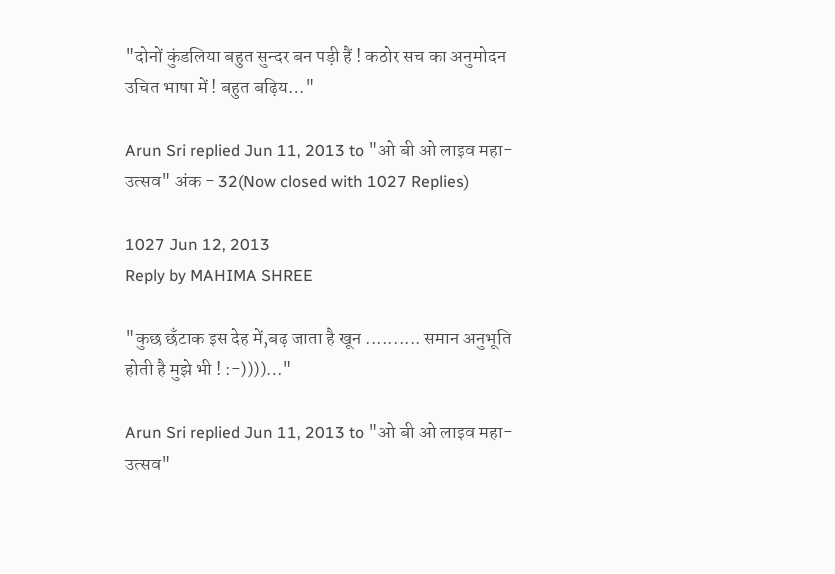"दोनों कुंडलिया बहुत सुन्दर बन पड़ी हैं ! कठोर सच का अनुमोदन उचित भाषा में ! बहुत बढ़िय…"

Arun Sri replied Jun 11, 2013 to "ओ बी ओ लाइव महा-उत्सव" अंक - 32(Now closed with 1027 Replies)

1027 Jun 12, 2013
Reply by MAHIMA SHREE

"कुछ छँटाक इस देह में,बढ़ जाता है खून .......... समान अनुभूति होती है मुझे भी ! :-))))…"

Arun Sri replied Jun 11, 2013 to "ओ बी ओ लाइव महा-उत्सव"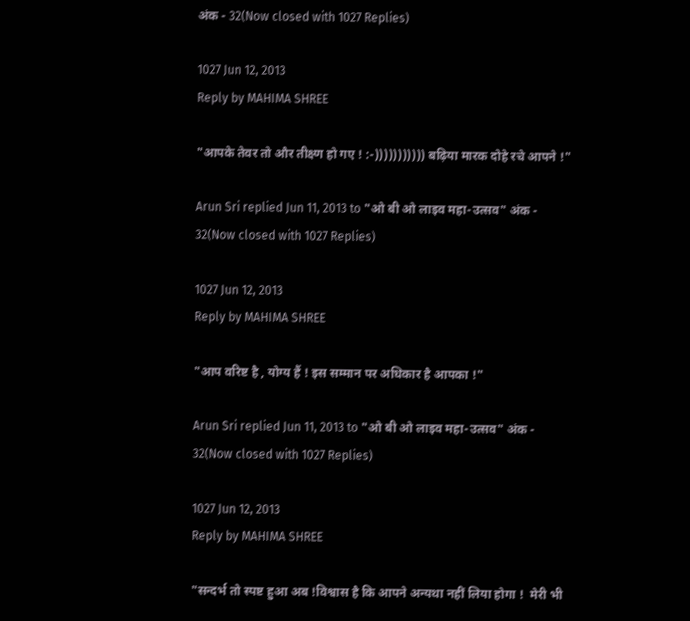अंक - 32(Now closed with 1027 Replies)

1027 Jun 12, 2013
Reply by MAHIMA SHREE

"आपके तेवर तो और तीक्ष्ण हो गए ! :-))))))))))) बढ़िया मारक दोहे रचे आपने !"

Arun Sri replied Jun 11, 2013 to "ओ बी ओ लाइव महा-उत्सव" अंक - 32(Now closed with 1027 Replies)

1027 Jun 12, 2013
Reply by MAHIMA SHREE

"आप वरिष्ट है , योग्य हैं ! इस सम्मान पर अधिकार है आपका !"

Arun Sri replied Jun 11, 2013 to "ओ बी ओ लाइव महा-उत्सव" अंक - 32(Now closed with 1027 Replies)

1027 Jun 12, 2013
Reply by MAHIMA SHREE

"सन्दर्भ तो स्पष्ट हुआ अब !विश्वास है कि आपने अन्यथा नहीं लिया होगा !  मेरी भी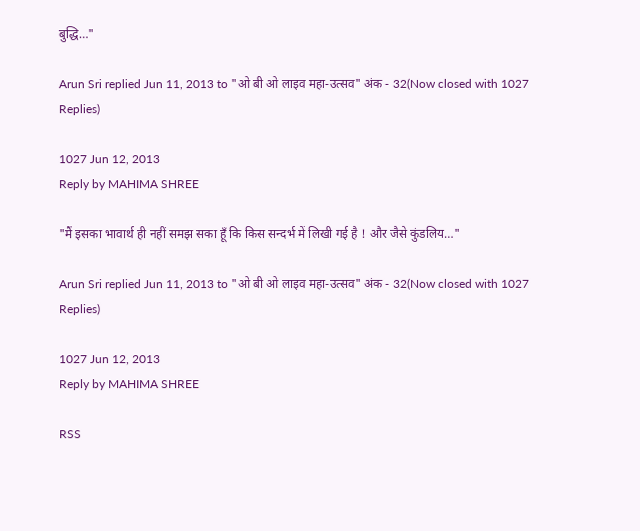बुद्धि…"

Arun Sri replied Jun 11, 2013 to "ओ बी ओ लाइव महा-उत्सव" अंक - 32(Now closed with 1027 Replies)

1027 Jun 12, 2013
Reply by MAHIMA SHREE

"मैं इसका भावार्थ ही नहीं समझ सका हूँ कि किस सन्दर्भ में लिखी गई है ! और जैसे कुंडलिय…"

Arun Sri replied Jun 11, 2013 to "ओ बी ओ लाइव महा-उत्सव" अंक - 32(Now closed with 1027 Replies)

1027 Jun 12, 2013
Reply by MAHIMA SHREE

RSS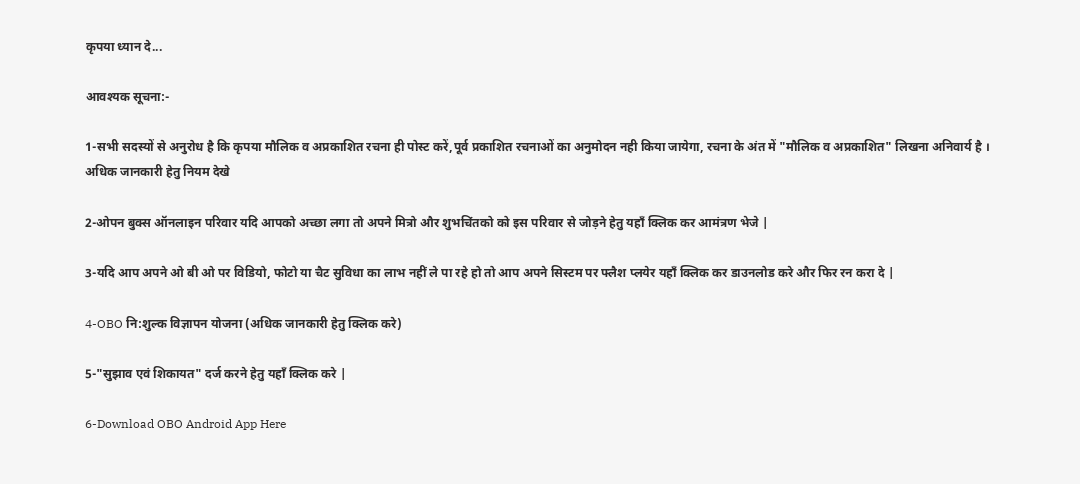कृपया ध्यान दे...

आवश्यक सूचना:-

1-सभी सदस्यों से अनुरोध है कि कृपया मौलिक व अप्रकाशित रचना ही पोस्ट करें,पूर्व प्रकाशित रचनाओं का अनुमोदन नही किया जायेगा, रचना के अंत में "मौलिक व अप्रकाशित" लिखना अनिवार्य है । अधिक जानकारी हेतु नियम देखे

2-ओपन बुक्स ऑनलाइन परिवार यदि आपको अच्छा लगा तो अपने मित्रो और शुभचिंतको को इस परिवार से जोड़ने हेतु यहाँ क्लिक कर आमंत्रण भेजे |

3-यदि आप अपने ओ बी ओ पर विडियो, फोटो या चैट सुविधा का लाभ नहीं ले पा रहे हो तो आप अपने सिस्टम पर फ्लैश प्लयेर यहाँ क्लिक कर डाउनलोड करे और फिर रन करा दे |

4-OBO नि:शुल्क विज्ञापन योजना (अधिक जानकारी हेतु क्लिक करे)

5-"सुझाव एवं शिकायत" दर्ज करने हेतु यहाँ क्लिक करे |

6-Download OBO Android App Here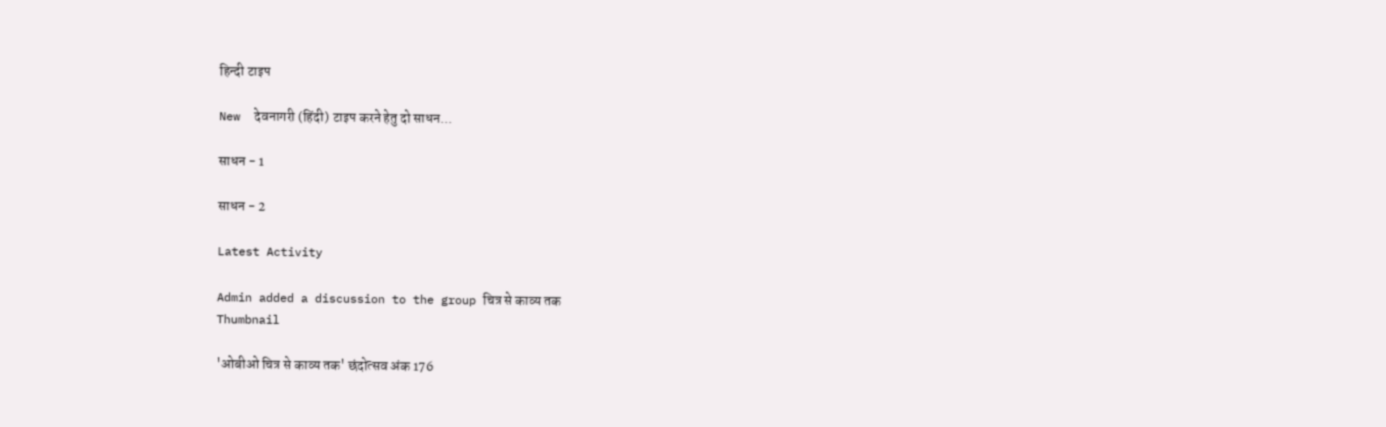हिन्दी टाइप

New  देवनागरी (हिंदी) टाइप करने हेतु दो साधन...

साधन - 1

साधन - 2

Latest Activity

Admin added a discussion to the group चित्र से काव्य तक
Thumbnail

'ओबीओ चित्र से काव्य तक' छंदोत्सव अंक 176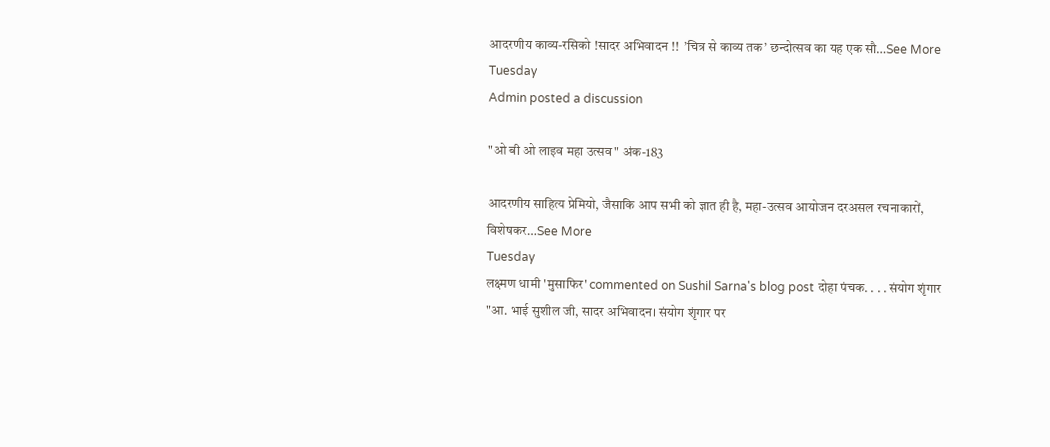आदरणीय काव्य-रसिको !सादर अभिवादन !!  ’चित्र से काव्य तक’ छन्दोत्सव का यह एक सौ…See More
Tuesday
Admin posted a discussion

"ओ बी ओ लाइव महा उत्सव" अंक-183

आदरणीय साहित्य प्रेमियो, जैसाकि आप सभी को ज्ञात ही है, महा-उत्सव आयोजन दरअसल रचनाकारों, विशेषकर…See More
Tuesday
लक्ष्मण धामी 'मुसाफिर' commented on Sushil Sarna's blog post दोहा पंचक. . . . संयोग शृंगार
"आ. भाई सुशील जी, सादर अभिवादन। संयोग शृंगार पर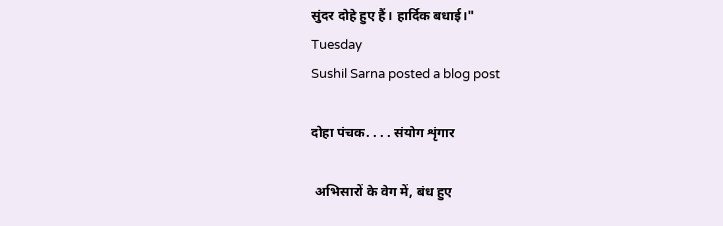सुंदर दोहे हुए हैं। हार्दिक बधाई।"
Tuesday
Sushil Sarna posted a blog post

दोहा पंचक. . . . संयोग शृंगार

 अभिसारों के वेग में, बंध हुए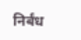निर्बंध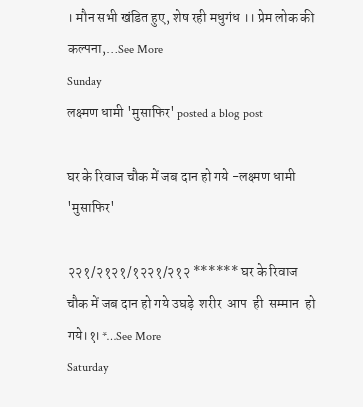। मौन सभी खंडित हुए, शेष रही मधुगंध ।। प्रेम लोक की कल्पना,…See More
Sunday
लक्ष्मण धामी 'मुसाफिर' posted a blog post

घर के रिवाज चौक में जब दान हो गये -लक्ष्मण धामी 'मुसाफिर'

२२१/२१२१/१२२१/२१२ ****** घर के रिवाज चौक में जब दान हो गये उघड़े  शरीर  आप  ही  सम्मान  हो गये।१। *…See More
Saturday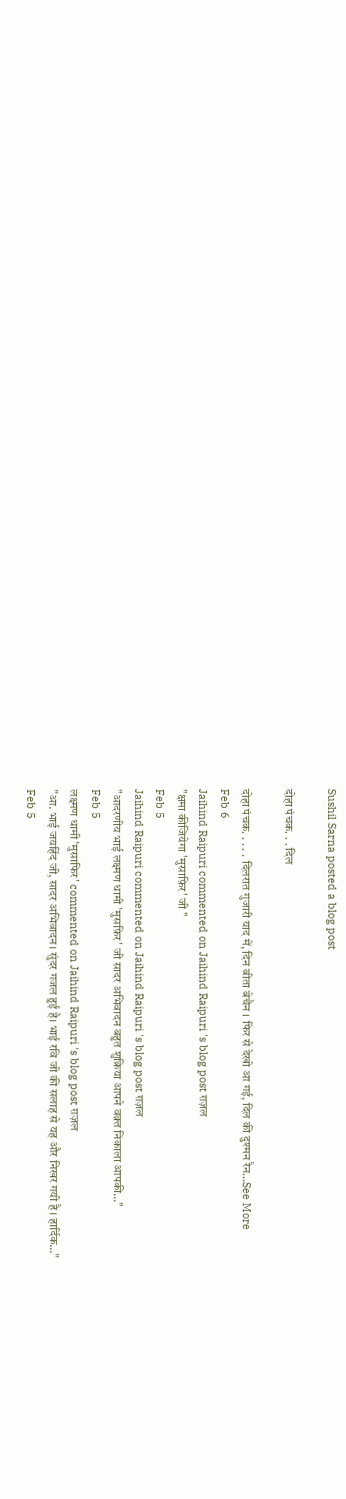Sushil Sarna posted a blog post

दोहा पंचक. . . दिल

दोहा पंचक. . . . . दिलरात गुजारी याद में, दिन बीता बेचैन । फिर से देखो आ गई, दिल की दुश्मन रैन…See More
Feb 6
Jaihind Raipuri commented on Jaihind Raipuri 's blog post ग़ज़ल
"क्षमा कीजियेगा 'मुसाफ़िर' जी "
Feb 5
Jaihind Raipuri commented on Jaihind Raipuri 's blog post ग़ज़ल
"आदरणीय भाई लक्ष्मण धामी 'मुसफ़िर' जी सादर अभिवादन बहुत शुक्रिया आपने वक़्त निकाला आपकी…"
Feb 5
लक्ष्मण धामी 'मुसाफिर' commented on Jaihind Raipuri 's blog post ग़ज़ल
"आ. भाई जयहिंद जी, सादर अभिवादन। सुंदर गजल हुई है। भाई रवि जी की सलाह से यह और निखर गयी है । हार्दिक…"
Feb 5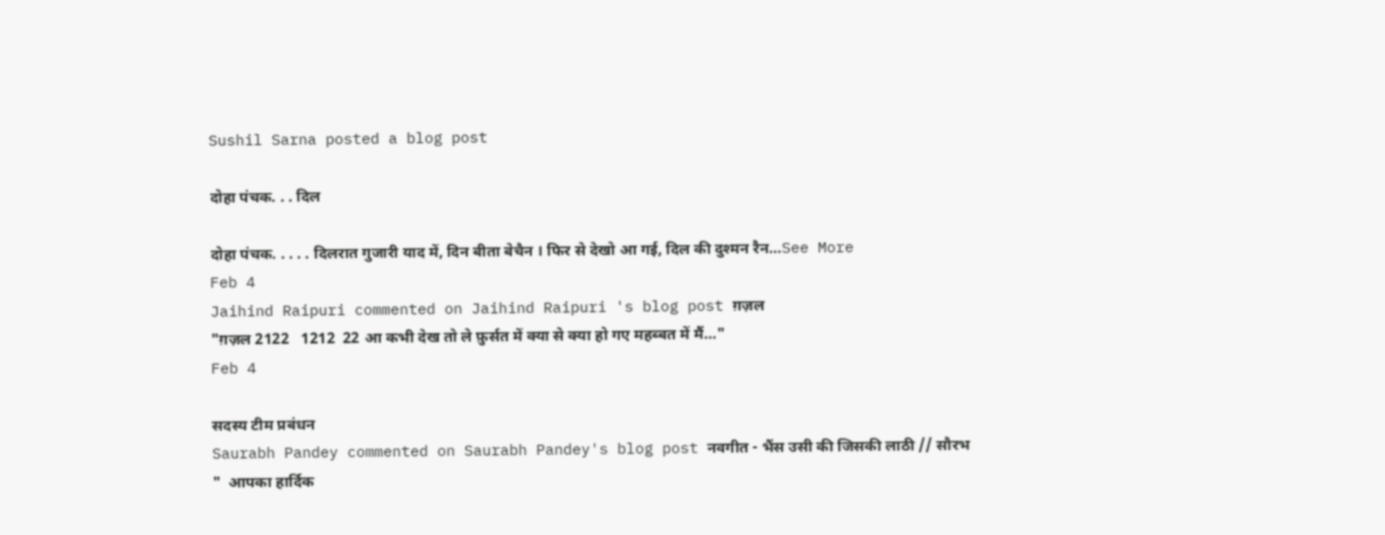Sushil Sarna posted a blog post

दोहा पंचक. . . दिल

दोहा पंचक. . . . . दिलरात गुजारी याद में, दिन बीता बेचैन । फिर से देखो आ गई, दिल की दुश्मन रैन…See More
Feb 4
Jaihind Raipuri commented on Jaihind Raipuri 's blog post ग़ज़ल
"ग़ज़ल 2122   1212  22 आ कभी देख तो ले फ़ुर्सत में क्या से क्या हो गए महब्बत में मैं…"
Feb 4

सदस्य टीम प्रबंधन
Saurabh Pandey commented on Saurabh Pandey's blog post नवगीत - भैंस उसी की जिसकी लाठी // सौरभ
"  आपका हार्दिक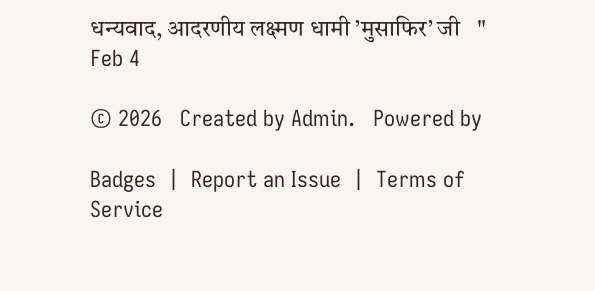धन्यवाद, आदरणीय लक्ष्मण धामी ’मुसाफिर’ जी   "
Feb 4

© 2026   Created by Admin.   Powered by

Badges  |  Report an Issue  |  Terms of Service